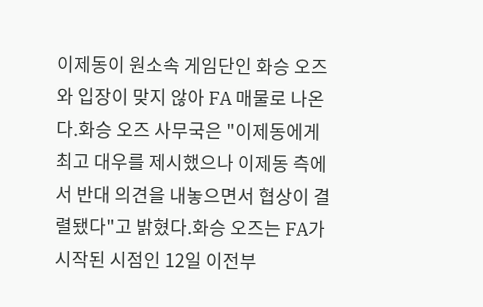이제동이 원소속 게임단인 화승 오즈와 입장이 맞지 않아 FA 매물로 나온다.화승 오즈 사무국은 "이제동에게 최고 대우를 제시했으나 이제동 측에서 반대 의견을 내놓으면서 협상이 결렬됐다"고 밝혔다.화승 오즈는 FA가 시작된 시점인 12일 이전부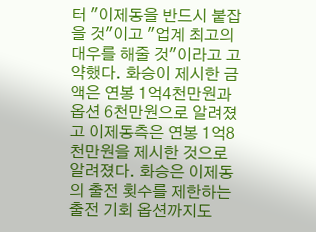터 "이제동을 반드시 붙잡을 것"이고 "업계 최고의 대우를 해줄 것"이라고 고약했다. 화승이 제시한 금액은 연봉 1억4천만원과 옵션 6천만원으로 알려졌고 이제동측은 연봉 1억8천만원을 제시한 것으로 알려졌다. 화승은 이제동의 출전 횟수를 제한하는 출전 기회 옵션까지도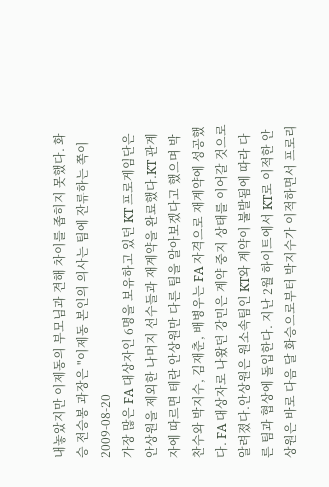내놓았지만 이제동의 부모님과 견해 차이를 좁히지 못했다. 화승 전승봉 과장은 "이제동 본인의 의사는 팀에 잔류하는 쪽이
2009-08-20
가장 많은 FA 대상자인 6명을 보유하고 있던 KT 프로게임단은 안상원을 제외한 나머지 선수들과 재계약을 완료했다.KT 관계자에 따르면 테란 안상원만 다른 팀을 알아보겠다고 했으며 박찬수와 박지수, 김재춘, 배병우는 FA 자격으로 재계약에 성공했다. FA 대상자로 나왔던 강민은 계약 중지 상태를 이어갈 것으로 알려졌다.안상원은 원소속팀인 KT와 계약이 불발됨에 따라 다른 팀과 협상에 돌입한다. 지난 2월 하이트에서 KT로 이적한 안상원은 바로 다음 달 화승으로부터 박지수가 이적하면서 프로리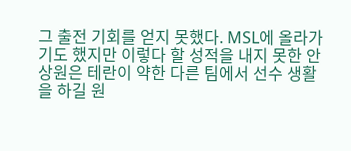그 출전 기회를 얻지 못했다. MSL에 올라가기도 했지만 이렇다 할 성적을 내지 못한 안상원은 테란이 약한 다른 팀에서 선수 생활을 하길 원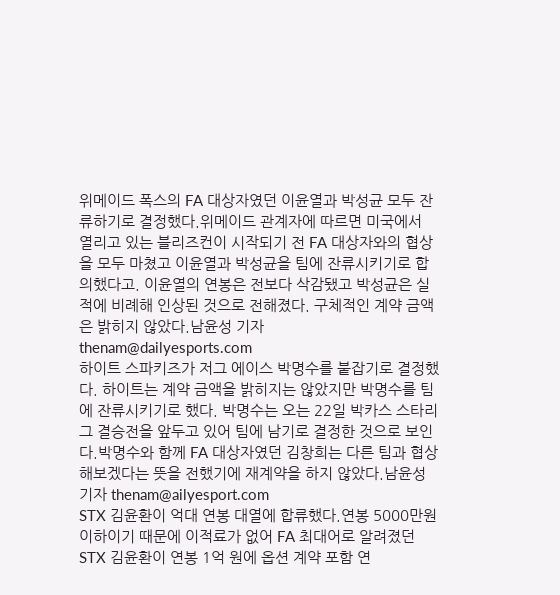위메이드 폭스의 FA 대상자였던 이윤열과 박성균 모두 잔류하기로 결정했다.위메이드 관계자에 따르면 미국에서 열리고 있는 블리즈컨이 시작되기 전 FA 대상자와의 협상을 모두 마쳤고 이윤열과 박성균을 팀에 잔류시키기로 합의했다고. 이윤열의 연봉은 전보다 삭감됐고 박성균은 실적에 비례해 인상된 것으로 전해졌다. 구체적인 계약 금액은 밝히지 않았다.남윤성 기자 thenam@dailyesports.com
하이트 스파키즈가 저그 에이스 박명수를 붙잡기로 결정했다. 하이트는 계약 금액을 밝히지는 않았지만 박명수를 팀에 잔류시키기로 했다. 박명수는 오는 22일 박카스 스타리그 결승전을 앞두고 있어 팀에 남기로 결정한 것으로 보인다.박명수와 함께 FA 대상자였던 김창희는 다른 팀과 협상해보겠다는 뜻을 전했기에 재계약을 하지 않았다.남윤성 기자 thenam@ailyesport.com
STX 김윤환이 억대 연봉 대열에 합류했다.연봉 5000만원 이하이기 때문에 이적료가 없어 FA 최대어로 알려졌던 STX 김윤환이 연봉 1억 원에 옵션 계약 포함 연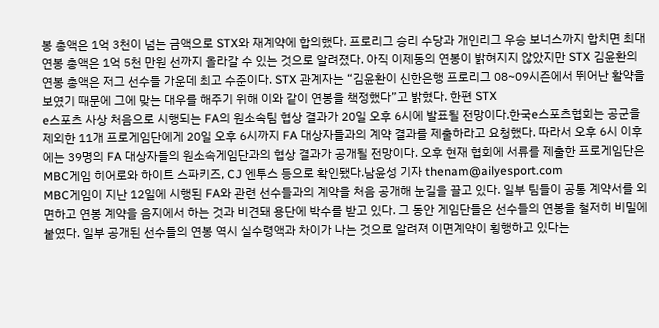봉 총액은 1억 3천이 넘는 금액으로 STX와 재계약에 합의했다. 프로리그 승리 수당과 개인리그 우승 보너스까지 합치면 최대 연봉 총액은 1억 5천 만원 선까지 올라갈 수 있는 것으로 알려졌다. 아직 이제동의 연봉이 밝혀지지 않았지만 STX 김윤환의 연봉 총액은 저그 선수들 가운데 최고 수준이다. STX 관계자는 “김윤환이 신한은행 프로리그 08~09시즌에서 뛰어난 활약을 보였기 때문에 그에 맞는 대우를 해주기 위해 이와 같이 연봉을 책정했다”고 밝혔다. 한편 STX
e스포츠 사상 처음으로 시행되는 FA의 원소속팀 협상 결과가 20일 오후 6시에 발표될 전망이다.한국e스포츠협회는 공군을 제외한 11개 프로게임단에게 20일 오후 6시까지 FA 대상자들과의 계약 결과를 제출하라고 요청했다. 따라서 오후 6시 이후에는 39명의 FA 대상자들의 원소속게임단과의 협상 결과가 공개될 전망이다. 오후 현재 협회에 서류를 제출한 프로게임단은 MBC게임 히어로와 하이트 스파키즈, CJ 엔투스 등으로 확인됐다.남윤성 기자 thenam@ailyesport.com
MBC게임이 지난 12일에 시행된 FA와 관련 선수들과의 계약을 처음 공개해 눈길을 끌고 있다. 일부 팀들이 공통 계약서를 외면하고 연봉 계약을 음지에서 하는 것과 비견돼 용단에 박수를 받고 있다. 그 동안 게임단들은 선수들의 연봉을 철저히 비밀에 붙였다. 일부 공개된 선수들의 연봉 역시 실수령액과 차이가 나는 것으로 알려져 이면계약이 횡행하고 있다는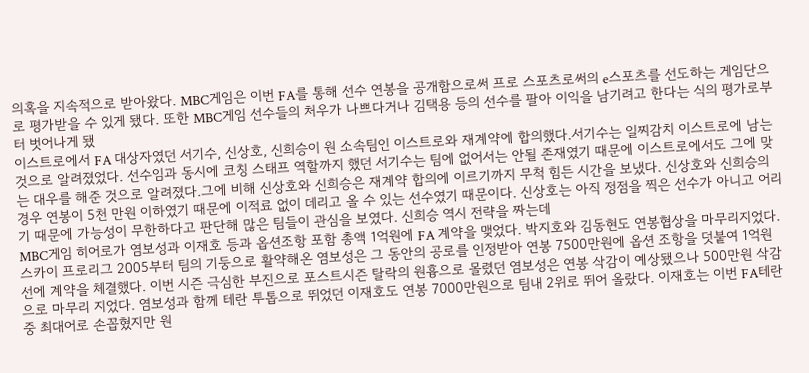의혹을 지속적으로 받아왔다. MBC게임은 이번 FA를 통해 선수 연봉을 공개함으로써 프로 스포츠로써의 e스포츠를 선도하는 게임단으로 평가받을 수 있게 됐다. 또한 MBC게임 선수들의 처우가 나쁘다거나 김택용 등의 선수를 팔아 이익을 남기려고 한다는 식의 평가로부터 벗어나게 됐
이스트로에서 FA 대상자였던 서기수, 신상호, 신희승이 원 소속팀인 이스트로와 재계약에 합의했다.서기수는 일찌감치 이스트로에 남는 것으로 알려졌었다. 선수임과 동시에 코칭 스태프 역할까지 했던 서기수는 팀에 없어서는 안될 존재였기 때문에 이스트로에서도 그에 맞는 대우를 해준 것으로 알려졌다.그에 비해 신상호와 신희승은 재계약 합의에 이르기까지 무척 힘든 시간을 보냈다. 신상호와 신희승의 경우 연봉이 5천 만원 이하였기 때문에 이적료 없이 데리고 올 수 있는 선수였기 때문이다. 신상호는 아직 정점을 찍은 선수가 아니고 어리기 때문에 가능성이 무한하다고 판단해 많은 팀들이 관심을 보였다. 신희승 역시 전략을 짜는데
MBC게임 히어로가 염보성과 이재호 등과 옵션조항 포함 총액 1억원에 FA 계약을 맺었다. 박지호와 김동현도 연봉협상을 마무리지었다.스카이 프로리그 2005부터 팀의 기둥으로 활약해온 염보성은 그 동안의 공로를 인정받아 연봉 7500만원에 옵션 조항을 덧붙여 1억원 선에 계약을 체결했다. 이번 시즌 극심한 부진으로 포스트시즌 탈락의 원흉으로 몰렸던 염보성은 연봉 삭감이 예상됐으나 500만원 삭감으로 마무리 지었다. 염보성과 함께 테란 투톱으로 뛰었던 이재호도 연봉 7000만원으로 팀내 2위로 뛰어 올랐다. 이재호는 이번 FA테란 중 최대어로 손꼽혔지만 원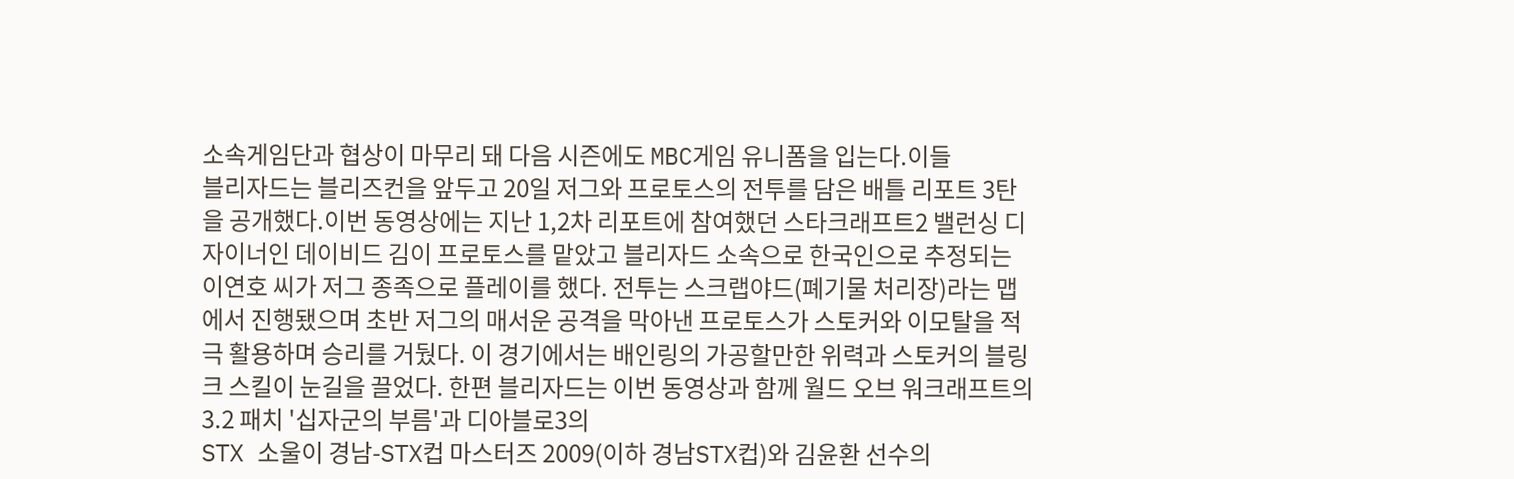소속게임단과 협상이 마무리 돼 다음 시즌에도 MBC게임 유니폼을 입는다.이들
블리자드는 블리즈컨을 앞두고 20일 저그와 프로토스의 전투를 담은 배틀 리포트 3탄을 공개했다.이번 동영상에는 지난 1,2차 리포트에 참여했던 스타크래프트2 밸런싱 디자이너인 데이비드 김이 프로토스를 맡았고 블리자드 소속으로 한국인으로 추정되는 이연호 씨가 저그 종족으로 플레이를 했다. 전투는 스크랩야드(폐기물 처리장)라는 맵에서 진행됐으며 초반 저그의 매서운 공격을 막아낸 프로토스가 스토커와 이모탈을 적극 활용하며 승리를 거뒀다. 이 경기에서는 배인링의 가공할만한 위력과 스토커의 블링크 스킬이 눈길을 끌었다. 한편 블리자드는 이번 동영상과 함께 월드 오브 워크래프트의 3.2 패치 '십자군의 부름'과 디아블로3의
STX 소울이 경남-STX컵 마스터즈 2009(이하 경남STX컵)와 김윤환 선수의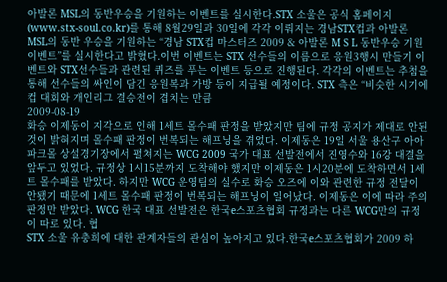아발론 MSL의 동반우승을 기원하는 이벤트를 실시한다.STX 소울은 공식 홈페이지(www.stx-soul.co.kr)를 통해 8월29일과 30일에 각각 이뤄지는 경남STX컵과 아발론 MSL의 동반 우승을 기원하는 “경남 STX컵 마스터즈 2009 & 아발론 M S L 동반우승 기원 이벤트”를 실시한다고 밝혔다.이번 이벤트는 STX 선수들의 이름으로 응원3행시 만들기 이벤트와 STX선수들과 관련된 퀴즈를 푸는 이벤트 등으로 진행된다. 각각의 이벤트는 추첨을 통해 선수들의 싸인이 담긴 응원복과 가방 등이 지급될 예정이다. STX 측은 “비슷한 시기에 컵 대회와 개인리그 결승전이 겹치는 만큼
2009-08-19
화승 이제동이 지각으로 인해 1세트 몰수패 판정을 받았지만 팀에 규정 공지가 제대로 안된 것이 밝혀지며 몰수패 판정이 번복되는 해프닝을 겪었다. 이제동은 19일 서울 용산구 아아파크몰 상설경기장에서 펼쳐지는 WCG 2009 국가 대표 선발전에서 진영수와 16강 대결을 앞두고 있었다. 규정상 1시15분까지 도착해야 했지만 이제동은 1시20분에 도착하면서 1세트 몰수패를 받았다. 하지만 WCG 운영팀의 실수로 화승 오즈에 이와 관련한 규정 전달이 안됐기 때문에 1세트 몰수패 판정이 번복되는 해프닝이 일어났다. 이제동은 이에 따라 주의 판정만 받았다. WCG 한국 대표 선발전은 한국e스포츠협회 규정과는 다른 WCG만의 규정이 따로 있다. 협
STX 소울 유충희에 대한 관계자들의 관심이 높아지고 있다.한국e스포츠협회가 2009 하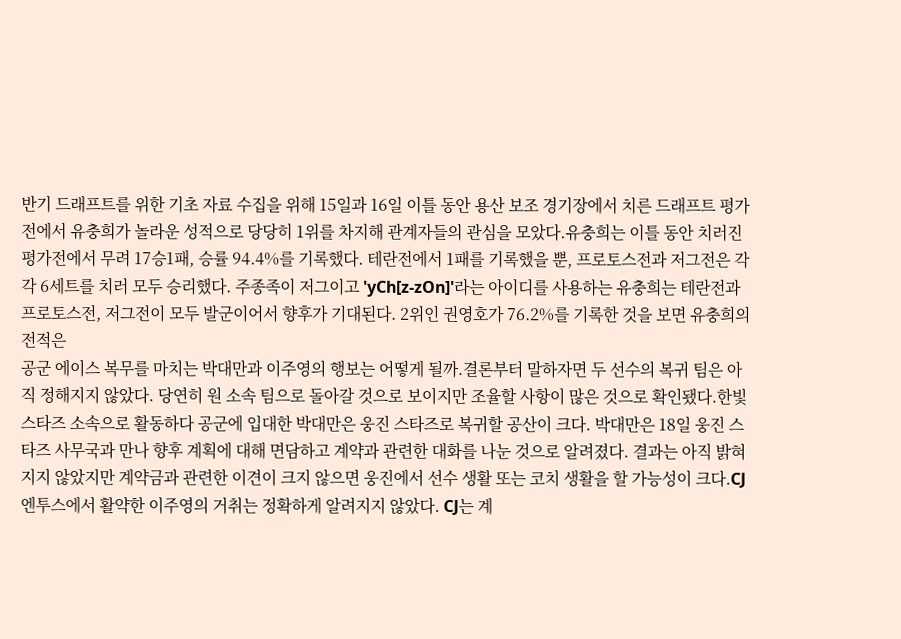반기 드래프트를 위한 기초 자료 수집을 위해 15일과 16일 이틀 동안 용산 보조 경기장에서 치른 드래프트 평가전에서 유충희가 놀라운 성적으로 당당히 1위를 차지해 관계자들의 관심을 모았다.유충희는 이틀 동안 치러진 평가전에서 무려 17승1패, 승률 94.4%를 기록했다. 테란전에서 1패를 기록했을 뿐, 프로토스전과 저그전은 각각 6세트를 치러 모두 승리했다. 주종족이 저그이고 'yCh[z-zOn]'라는 아이디를 사용하는 유충희는 테란전과 프로토스전, 저그전이 모두 발군이어서 향후가 기대된다. 2위인 권영호가 76.2%를 기록한 것을 보면 유충희의 전적은
공군 에이스 복무를 마치는 박대만과 이주영의 행보는 어떻게 될까.결론부터 말하자면 두 선수의 복귀 팀은 아직 정해지지 않았다. 당연히 원 소속 팀으로 돌아갈 것으로 보이지만 조율할 사항이 많은 것으로 확인됐다.한빛 스타즈 소속으로 활동하다 공군에 입대한 박대만은 웅진 스타즈로 복귀할 공산이 크다. 박대만은 18일 웅진 스타즈 사무국과 만나 향후 계획에 대해 면담하고 계약과 관련한 대화를 나눈 것으로 알려졌다. 결과는 아직 밝혀지지 않았지만 계약금과 관련한 이견이 크지 않으면 웅진에서 선수 생활 또는 코치 생활을 할 가능성이 크다.CJ 엔투스에서 활약한 이주영의 거취는 정확하게 알려지지 않았다. CJ는 계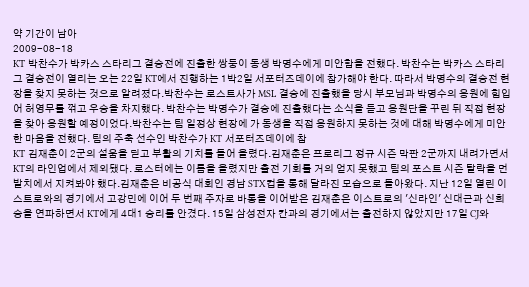약 기간이 남아
2009-08-18
KT 박찬수가 박카스 스타리그 결승전에 진출한 쌍둥이 동생 박명수에게 미안함을 전했다. 박찬수는 박카스 스타리그 결승전이 열리는 오는 22일 KT에서 진행하는 1박2일 서포터즈데이에 참가해야 한다. 따라서 박명수의 결승전 현장을 찾지 못하는 것으로 알려졌다.박찬수는 로스트사가 MSL 결승에 진출했을 당시 부모님과 박명수의 응원에 힘입어 허영무를 꺾고 우승을 차지했다. 박찬수는 박명수가 결승에 진출했다는 소식을 듣고 응원단을 꾸린 뒤 직접 현장을 찾아 응원할 예정이었다.박찬수는 팀 일정상 현장에 가 동생을 직접 응원하지 못하는 것에 대해 박명수에게 미안한 마음을 전했다. 팀의 주축 선수인 박찬수가 KT 서포터즈데이에 참
KT 김재춘이 2군의 설움을 딛고 부활의 기치를 들어 올렸다.김재춘은 프로리그 정규 시즌 막판 2군까지 내려가면서 KT의 라인업에서 제외됐다. 로스터에는 이름을 올렸지만 출전 기회를 거의 얻지 못했고 팀의 포스트 시즌 탈락을 먼 발치에서 지켜봐야 했다.김재춘은 비공식 대회인 경남 STX컵을 통해 달라진 모습으로 돌아왔다. 지난 12일 열린 이스트로와의 경기에서 고강민에 이어 두 번째 주자로 바통을 이어받은 김재춘은 이스트로의 '신라인' 신대근과 신희승을 연파하면서 KT에게 4대1 승리를 안겼다. 15일 삼성전자 칸과의 경기에서는 출전하지 않았지만 17일 CJ와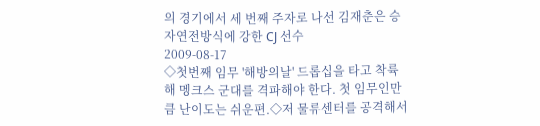의 경기에서 세 번째 주자로 나선 김재춘은 승자연전방식에 강한 CJ 선수
2009-08-17
◇첫번째 임무 '해방의날' 드롭십을 타고 착륙해 멩크스 군대를 격파해야 한다. 첫 임무인만큼 난이도는 쉬운편.◇저 물류센터를 공격해서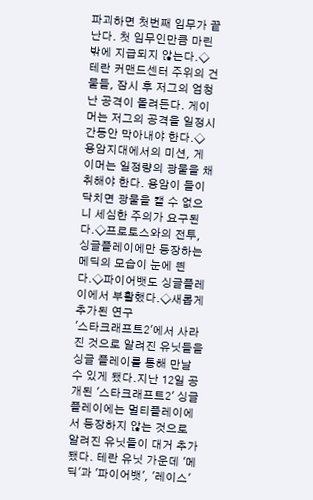파괴하면 첫번째 임무가 끝난다. 첫 임무인만큼 마린밖에 지급되지 않는다.◇테란 커맨드센터 주위의 건물들, 잠시 후 저그의 엄청난 공격이 몰려든다. 게이머는 저그의 공격을 일정시간동안 막아내야 한다.◇용암지대에서의 미션, 게이머는 일정량의 광물을 채취해야 한다. 용암이 들이닥치면 광물을 캘 수 없으니 세심한 주의가 요구된다.◇프로토스와의 전투, 싱글플레이에만 등장하는 메딕의 모습이 눈에 띈다.◇파이어뱃도 싱글플레이에서 부활했다.◇새롭게 추가된 연구
'스타크래프트2'에서 사라진 것으로 알려진 유닛들을 싱글 플레이를 통해 만날 수 있게 됐다.지난 12일 공개된 '스타크래프트2' 싱글플레이에는 멀티플레이에서 등장하지 않는 것으로 알려진 유닛들이 대거 추가됐다. 테란 유닛 가운데 '메딕'과 '파이어뱃', '레이스'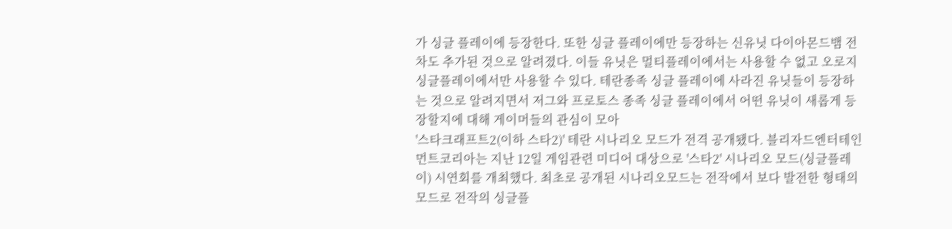가 싱글 플레이에 등장한다. 또한 싱글 플레이에만 등장하는 신유닛 다이아몬드뱀 전차도 추가된 것으로 알려졌다. 이들 유닛은 멀티플레이에서는 사용할 수 없고 오로지 싱글플레이에서만 사용할 수 있다. 테란종족 싱글 플레이에 사라진 유닛들이 등장하는 것으로 알려지면서 저그와 프로토스 종족 싱글 플레이에서 어떤 유닛이 새롭게 등장할지에 대해 게이머들의 관심이 모아
'스타크래프트2(이하 스타2)' 테란 시나리오 모드가 전격 공개됐다. 블리자드엔터테인먼트코리아는 지난 12일 게임관련 미디어 대상으로 '스타2' 시나리오 모드(싱글플레이) 시연회를 개최했다. 최초로 공개된 시나리오모드는 전작에서 보다 발전한 형태의 모드로 전작의 싱글플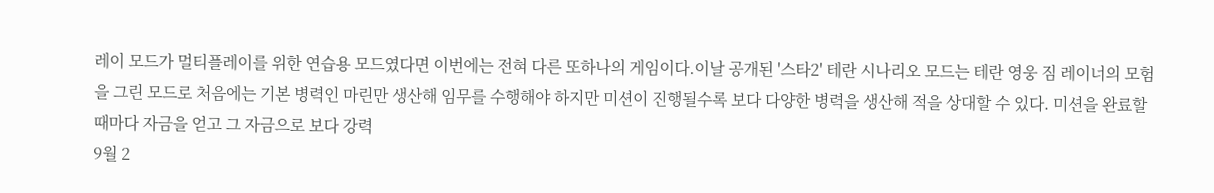레이 모드가 멀티플레이를 위한 연습용 모드였다면 이번에는 전혀 다른 또하나의 게임이다.이날 공개된 '스타2' 테란 시나리오 모드는 테란 영웅 짐 레이너의 모험을 그린 모드로 처음에는 기본 병력인 마린만 생산해 임무를 수행해야 하지만 미션이 진행될수록 보다 다양한 병력을 생산해 적을 상대할 수 있다. 미션을 완료할때마다 자금을 얻고 그 자금으로 보다 강력
9월 2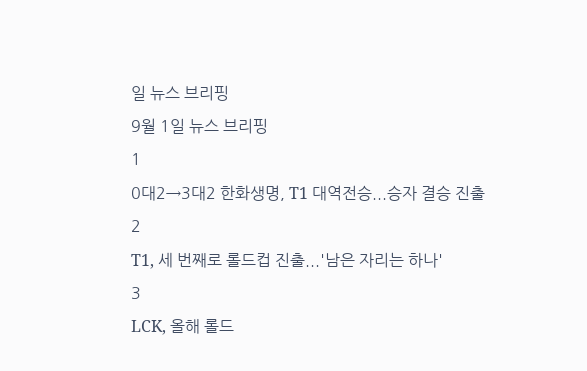일 뉴스 브리핑
9월 1일 뉴스 브리핑
1
0대2→3대2 한화생명, T1 대역전승...승자 결승 진출
2
T1, 세 번째로 롤드컵 진출...'남은 자리는 하나'
3
LCK, 올해 롤드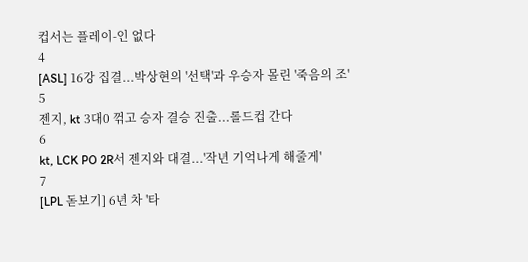컵서는 플레이-인 없다
4
[ASL] 16강 집결...박상현의 '선택'과 우승자 몰린 '죽음의 조'
5
젠지, kt 3대0 꺾고 승자 결승 진출...롤드컵 간다
6
kt, LCK PO 2R서 젠지와 대결...'작년 기억나게 해줄게'
7
[LPL 돋보기] 6년 차 '타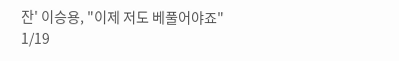잔' 이승용, "이제 저도 베풀어야죠"
1/19